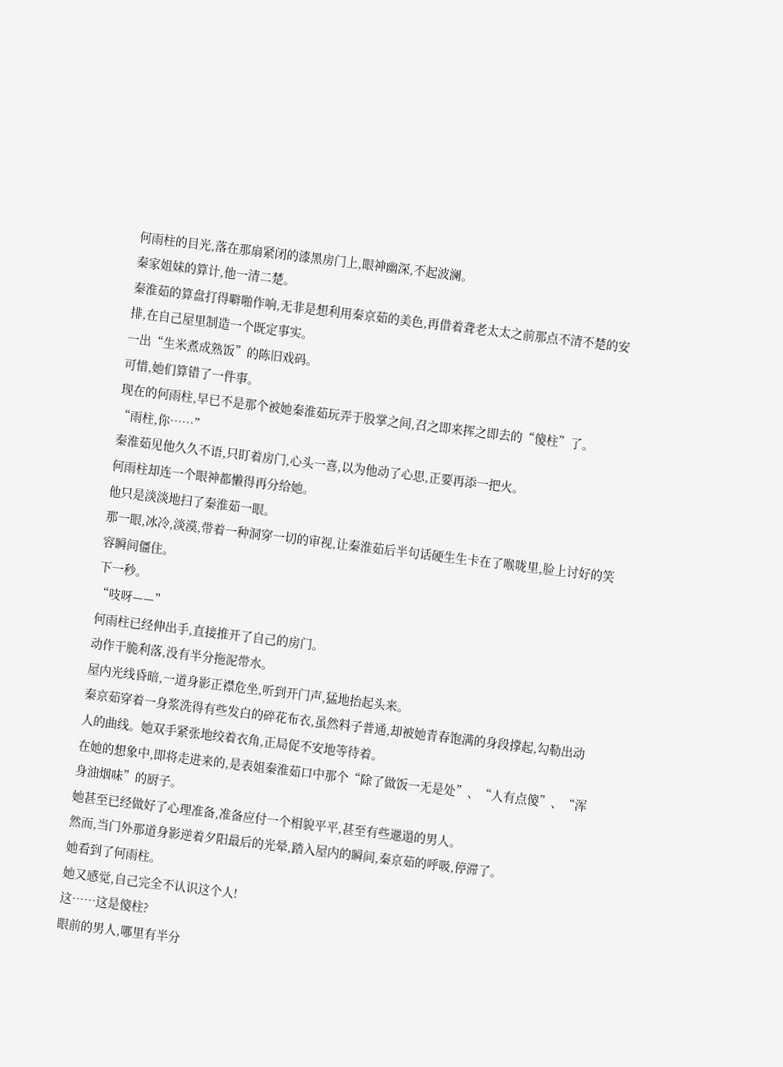何雨柱的目光,落在那扇紧闭的漆黑房门上,眼神幽深,不起波澜。
秦家姐妹的算计,他一清二楚。
秦淮茹的算盘打得噼啪作响,无非是想利用秦京茹的美色,再借着聋老太太之前那点不清不楚的安排,在自己屋里制造一个既定事实。
一出“生米煮成熟饭”的陈旧戏码。
可惜,她们算错了一件事。
现在的何雨柱,早已不是那个被她秦淮茹玩弄于股掌之间,召之即来挥之即去的“傻柱”了。
“雨柱,你……”
秦淮茹见他久久不语,只盯着房门,心头一喜,以为他动了心思,正要再添一把火。
何雨柱却连一个眼神都懒得再分给她。
他只是淡淡地扫了秦淮茹一眼。
那一眼,冰冷,淡漠,带着一种洞穿一切的审视,让秦淮茹后半句话硬生生卡在了喉咙里,脸上讨好的笑容瞬间僵住。
下一秒。
“吱呀——”
何雨柱已经伸出手,直接推开了自己的房门。
动作干脆利落,没有半分拖泥带水。
屋内光线昏暗,一道身影正襟危坐,听到开门声,猛地抬起头来。
秦京茹穿着一身浆洗得有些发白的碎花布衣,虽然料子普通,却被她青春饱满的身段撑起,勾勒出动人的曲线。她双手紧张地绞着衣角,正局促不安地等待着。
在她的想象中,即将走进来的,是表姐秦淮茹口中那个“除了做饭一无是处”、“人有点傻”、“浑身油烟味”的厨子。
她甚至已经做好了心理准备,准备应付一个相貌平平,甚至有些邋遢的男人。
然而,当门外那道身影逆着夕阳最后的光晕,踏入屋内的瞬间,秦京茹的呼吸,停滞了。
她看到了何雨柱。
她又感觉,自己完全不认识这个人!
这……这是傻柱?
眼前的男人,哪里有半分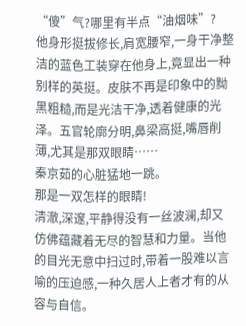“傻”气?哪里有半点“油烟味”?
他身形挺拔修长,肩宽腰窄,一身干净整洁的蓝色工装穿在他身上,竟显出一种别样的英挺。皮肤不再是印象中的黝黑粗糙,而是光洁干净,透着健康的光泽。五官轮廓分明,鼻梁高挺,嘴唇削薄,尤其是那双眼睛……
秦京茹的心脏猛地一跳。
那是一双怎样的眼睛!
清澈,深邃,平静得没有一丝波澜,却又仿佛蕴藏着无尽的智慧和力量。当他的目光无意中扫过时,带着一股难以言喻的压迫感,一种久居人上者才有的从容与自信。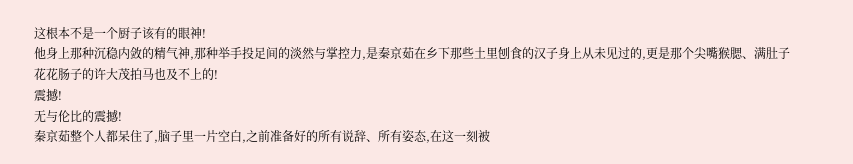这根本不是一个厨子该有的眼神!
他身上那种沉稳内敛的精气神,那种举手投足间的淡然与掌控力,是秦京茹在乡下那些土里刨食的汉子身上从未见过的,更是那个尖嘴猴腮、满肚子花花肠子的许大茂拍马也及不上的!
震撼!
无与伦比的震撼!
秦京茹整个人都呆住了,脑子里一片空白,之前准备好的所有说辞、所有姿态,在这一刻被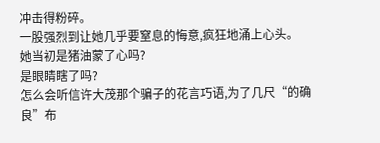冲击得粉碎。
一股强烈到让她几乎要窒息的悔意,疯狂地涌上心头。
她当初是猪油蒙了心吗?
是眼睛瞎了吗?
怎么会听信许大茂那个骗子的花言巧语,为了几尺“的确良”布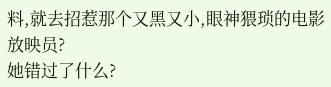料,就去招惹那个又黑又小,眼神猥琐的电影放映员?
她错过了什么?